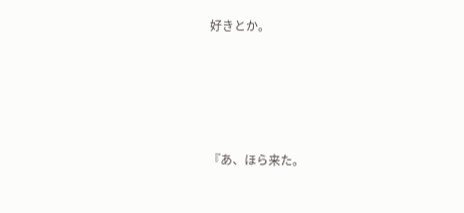好きとか。





『あ、ほら来た。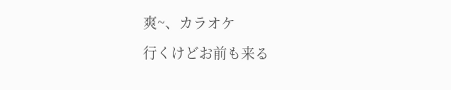爽~、カラオケ
行くけどお前も来る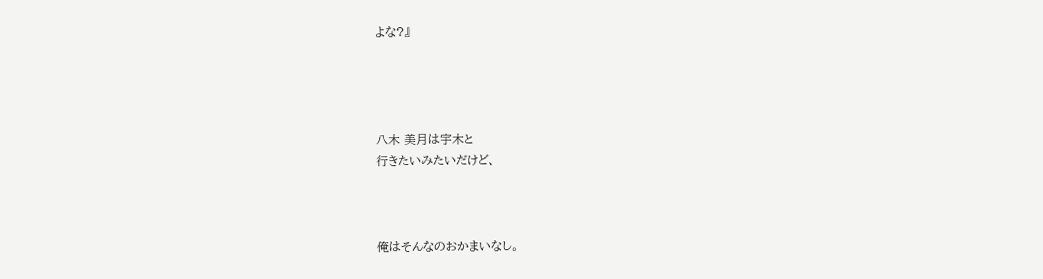よな?』




八木 美月は宇木と
行きたいみたいだけど、



俺はそんなのおかまいなし。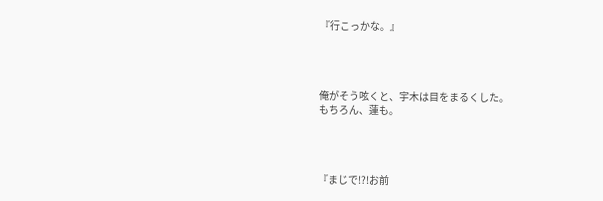『行こっかな。』




俺がそう呟くと、宇木は目をまるくした。
もちろん、蓮も。




『まじで!?!お前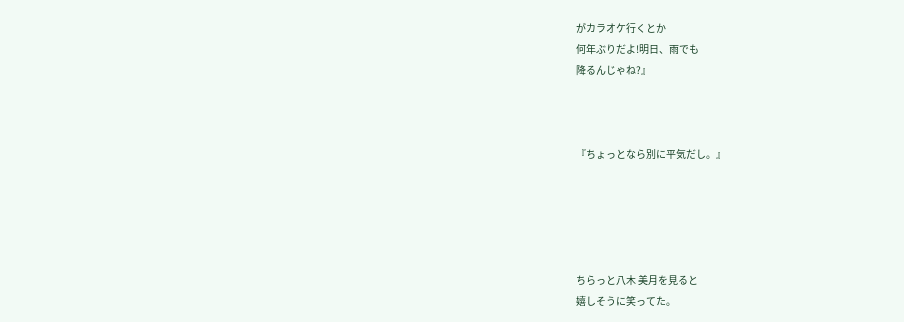がカラオケ行くとか
何年ぶりだよ!明日、雨でも
降るんじゃね?』



『ちょっとなら別に平気だし。』





ちらっと八木 美月を見ると
嬉しそうに笑ってた。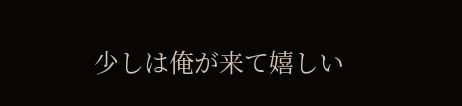少しは俺が来て嬉しい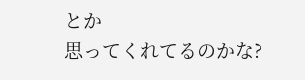とか
思ってくれてるのかな?